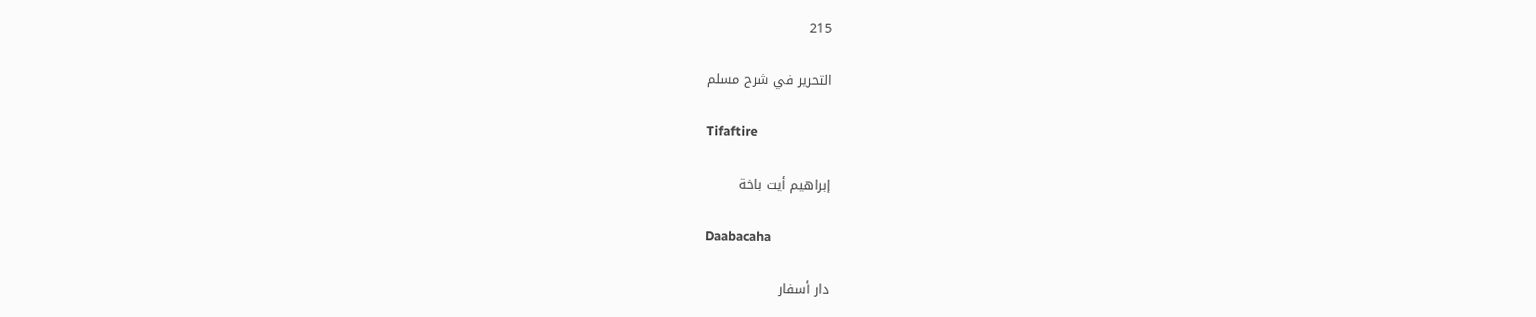215

التحرير في شرح مسلم

Tifaftire

إبراهيم أيت باخة

Daabacaha

دار أسفار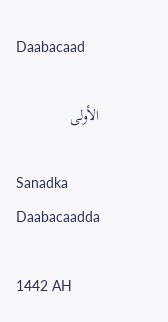Daabacaad

الأولى

Sanadka Daabacaadda

1442 AH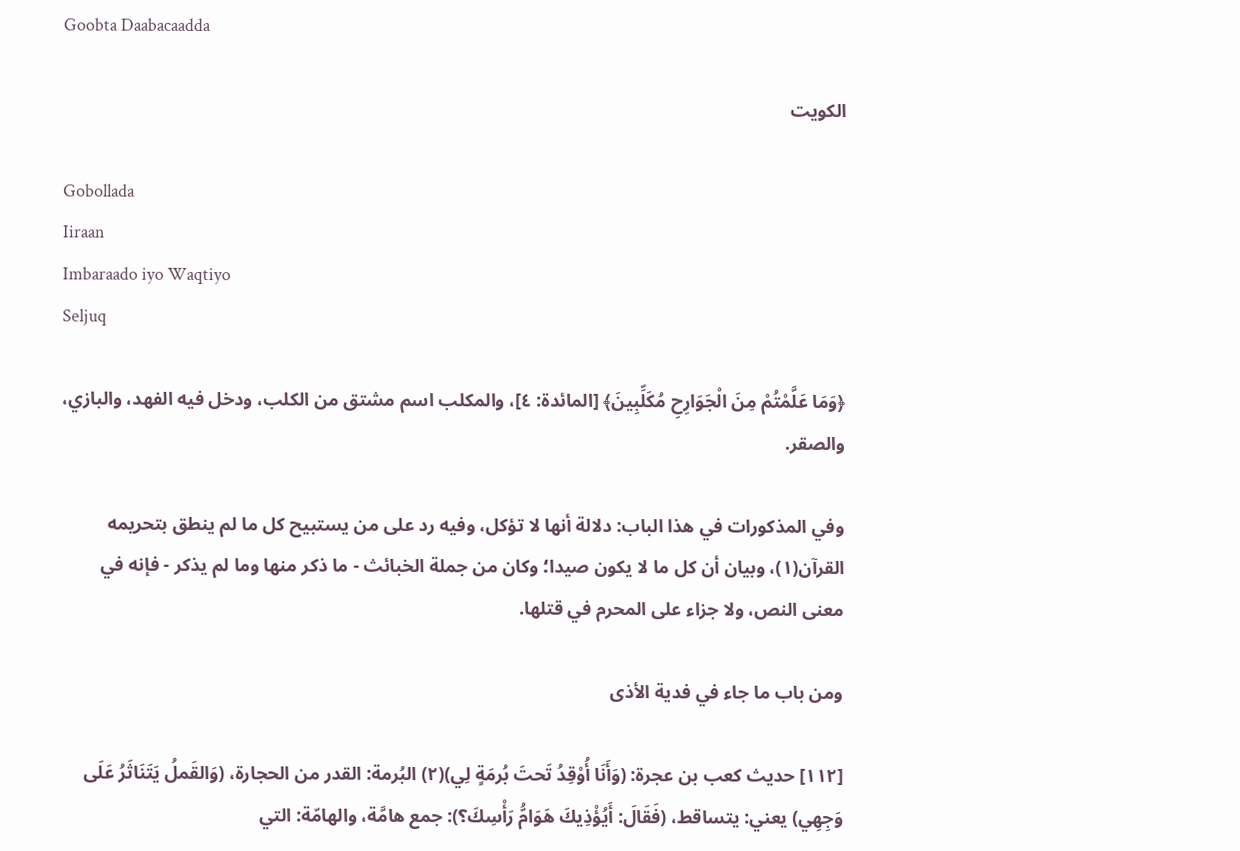Goobta Daabacaadda

الكويت

Gobollada
Iiraan
Imbaraado iyo Waqtiyo
Seljuq

﴿وَمَا عَلَّمْتُمْ مِنَ الْجَوَارِحِ مُكَلِّبِينَ﴾ [المائدة: ٤]، والمكلب اسم مشتق من الكلب، ودخل فيه الفهد، والبازي، والصقر.

وفي المذكورات في هذا الباب: دلالة أنها لا تؤكل، وفيه رد على من يستبيح كل ما لم ينطق بتحريمه القرآن(١)، وبيان أن كل ما لا يكون صيدا؛ وكان من جملة الخبائث - ما ذكر منها وما لم يذكر - فإنه في معنى النص، ولا جزاء على المحرم في قتلها.

ومن باب ما جاء في فدية الأذى

[١١٢] حديث كعب بن عجرة: (وَأَنَا أُوْقِدُ تَحتَ بُرمَةٍ لِي)(٢) البُرمة: القدر من الحجارة، (وَالقَملُ يَتَنَاثَرُ عَلَى وَجِهِي) يعني: يتساقط، (فَقَالَ: أَيُؤْذِيكَ هَوَامُّ رَأْسِكَ؟): جمع هامَّة، والهامّة: التي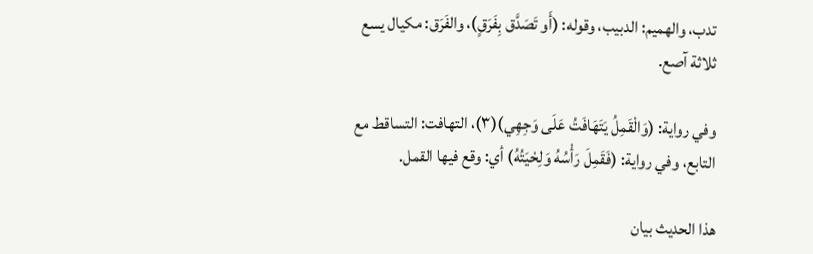تدب، والهميم: الدبيب، وقوله: (أَو تَصَدَّق بِفَرَقٍ)، والفَرَق: مکیال یسع ثلاثة آصع.

وفي رواية: (وَالْقَمِلُ يَتَهَافَتُ عَلَى وَجِهِي)(٣)، التهافت: التساقط مع التابع، وفي رواية: (فَقَمِلَ رَأْسُهُ وَلِحْيَتُهُ) أي: وقع فيها القمل.

هذا الحديث بيان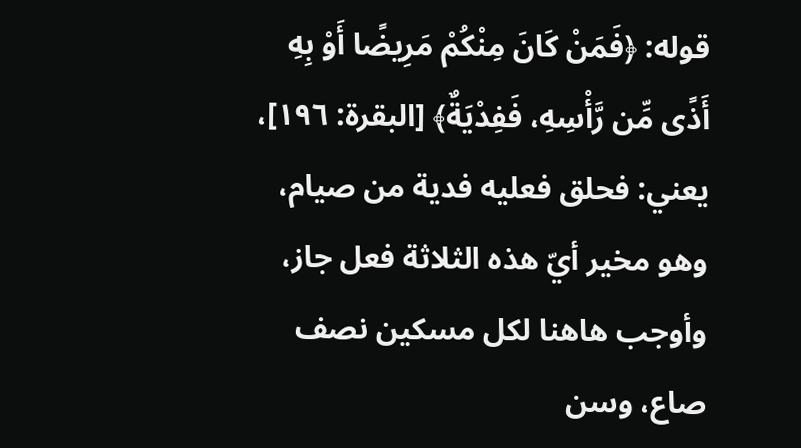قوله: ﴿فَمَنْ كَانَ مِنْكُمْ مَرِيضًا أَوْ بِهِ أَذًى مِّن رَّأْسِهِ، فَفِدْيَةٌ﴾ [البقرة: ١٩٦]، يعني: فحلق فعليه فدية من صيام، وهو مخير أيّ هذه الثلاثة فعل جاز، وأوجب هاهنا لكل مسكين نصف صاع، وسن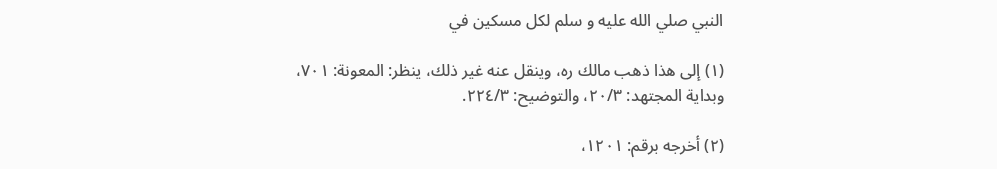النبي صلي الله عليه و سلم لكل مسكين في

(١) إلى هذا ذهب مالك ره، وينقل عنه غير ذلك، ينظر: المعونة: ٧٠١، وبداية المجتهد: ٢٠/٣، والتوضيح: ٢٢٤/٣.

(٢) أخرجه برقم: ١٢٠١،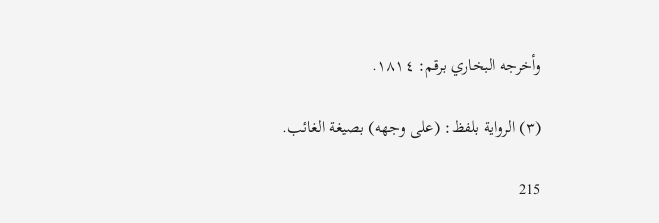وأخرجه البخاري برقم: ١٨١٤.

(٣) الرواية بلفظ: (على وجهه) بصيغة الغائب.

215